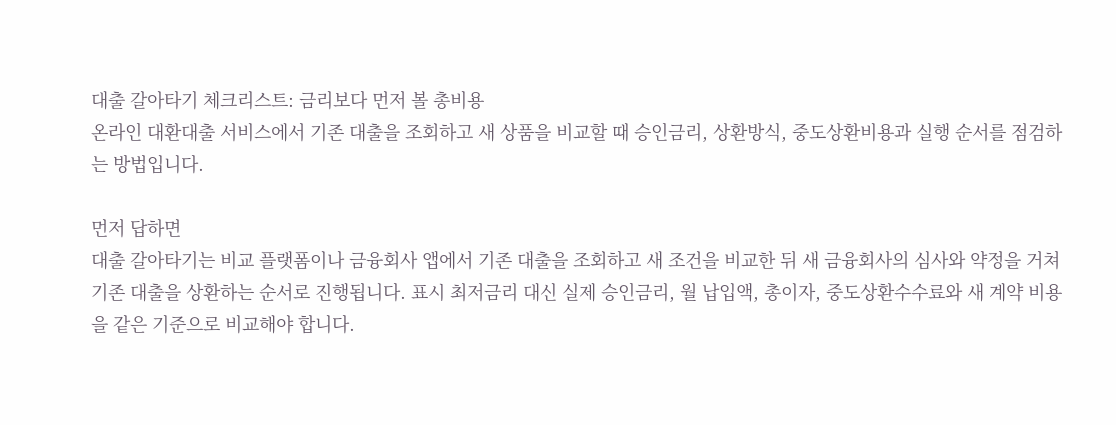대출 갈아타기 체크리스트: 금리보다 먼저 볼 총비용
온라인 대환대출 서비스에서 기존 대출을 조회하고 새 상품을 비교할 때 승인금리, 상환방식, 중도상환비용과 실행 순서를 점검하는 방법입니다.

먼저 답하면
대출 갈아타기는 비교 플랫폼이나 금융회사 앱에서 기존 대출을 조회하고 새 조건을 비교한 뒤 새 금융회사의 심사와 약정을 거쳐 기존 대출을 상환하는 순서로 진행됩니다. 표시 최저금리 대신 실제 승인금리, 월 납입액, 총이자, 중도상환수수료와 새 계약 비용을 같은 기준으로 비교해야 합니다.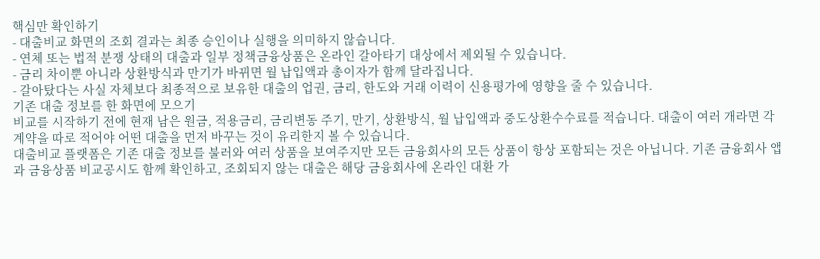핵심만 확인하기
- 대출비교 화면의 조회 결과는 최종 승인이나 실행을 의미하지 않습니다.
- 연체 또는 법적 분쟁 상태의 대출과 일부 정책금융상품은 온라인 갈아타기 대상에서 제외될 수 있습니다.
- 금리 차이뿐 아니라 상환방식과 만기가 바뀌면 월 납입액과 총이자가 함께 달라집니다.
- 갈아탔다는 사실 자체보다 최종적으로 보유한 대출의 업권, 금리, 한도와 거래 이력이 신용평가에 영향을 줄 수 있습니다.
기존 대출 정보를 한 화면에 모으기
비교를 시작하기 전에 현재 남은 원금, 적용금리, 금리변동 주기, 만기, 상환방식, 월 납입액과 중도상환수수료를 적습니다. 대출이 여러 개라면 각 계약을 따로 적어야 어떤 대출을 먼저 바꾸는 것이 유리한지 볼 수 있습니다.
대출비교 플랫폼은 기존 대출 정보를 불러와 여러 상품을 보여주지만 모든 금융회사의 모든 상품이 항상 포함되는 것은 아닙니다. 기존 금융회사 앱과 금융상품 비교공시도 함께 확인하고, 조회되지 않는 대출은 해당 금융회사에 온라인 대환 가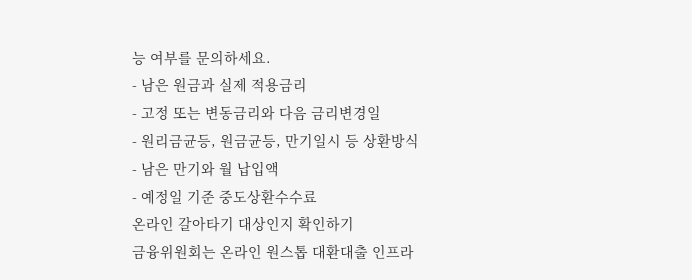능 여부를 문의하세요.
- 남은 원금과 실제 적용금리
- 고정 또는 변동금리와 다음 금리변경일
- 원리금균등, 원금균등, 만기일시 등 상환방식
- 남은 만기와 월 납입액
- 예정일 기준 중도상환수수료
온라인 갈아타기 대상인지 확인하기
금융위원회는 온라인 원스톱 대환대출 인프라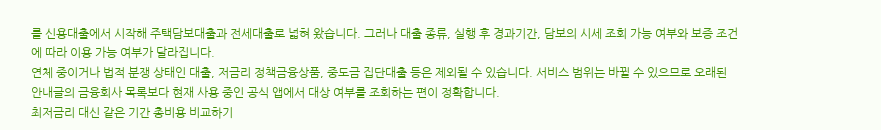를 신용대출에서 시작해 주택담보대출과 전세대출로 넓혀 왔습니다. 그러나 대출 종류, 실행 후 경과기간, 담보의 시세 조회 가능 여부와 보증 조건에 따라 이용 가능 여부가 달라집니다.
연체 중이거나 법적 분쟁 상태인 대출, 저금리 정책금융상품, 중도금 집단대출 등은 제외될 수 있습니다. 서비스 범위는 바뀔 수 있으므로 오래된 안내글의 금융회사 목록보다 현재 사용 중인 공식 앱에서 대상 여부를 조회하는 편이 정확합니다.
최저금리 대신 같은 기간 총비용 비교하기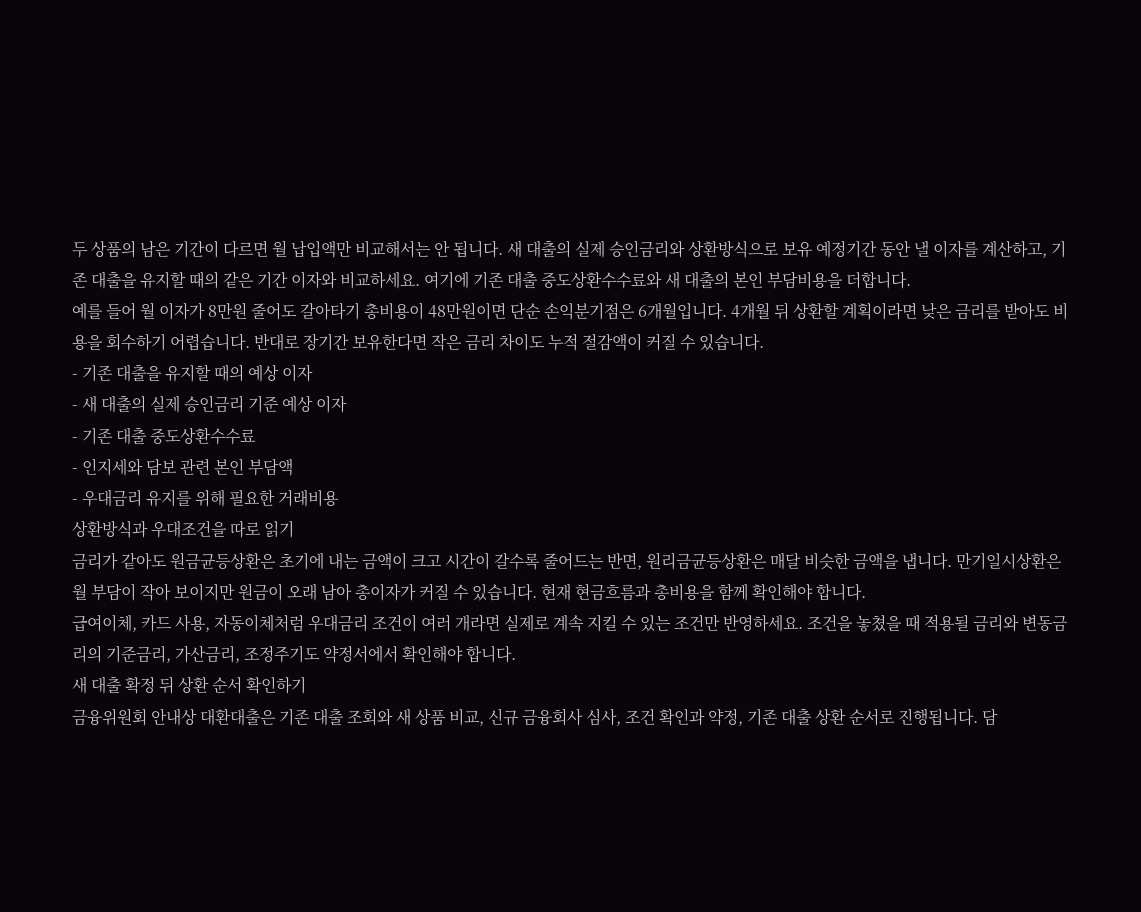두 상품의 남은 기간이 다르면 월 납입액만 비교해서는 안 됩니다. 새 대출의 실제 승인금리와 상환방식으로 보유 예정기간 동안 낼 이자를 계산하고, 기존 대출을 유지할 때의 같은 기간 이자와 비교하세요. 여기에 기존 대출 중도상환수수료와 새 대출의 본인 부담비용을 더합니다.
예를 들어 월 이자가 8만원 줄어도 갈아타기 총비용이 48만원이면 단순 손익분기점은 6개월입니다. 4개월 뒤 상환할 계획이라면 낮은 금리를 받아도 비용을 회수하기 어렵습니다. 반대로 장기간 보유한다면 작은 금리 차이도 누적 절감액이 커질 수 있습니다.
- 기존 대출을 유지할 때의 예상 이자
- 새 대출의 실제 승인금리 기준 예상 이자
- 기존 대출 중도상환수수료
- 인지세와 담보 관련 본인 부담액
- 우대금리 유지를 위해 필요한 거래비용
상환방식과 우대조건을 따로 읽기
금리가 같아도 원금균등상환은 초기에 내는 금액이 크고 시간이 갈수록 줄어드는 반면, 원리금균등상환은 매달 비슷한 금액을 냅니다. 만기일시상환은 월 부담이 작아 보이지만 원금이 오래 남아 총이자가 커질 수 있습니다. 현재 현금흐름과 총비용을 함께 확인해야 합니다.
급여이체, 카드 사용, 자동이체처럼 우대금리 조건이 여러 개라면 실제로 계속 지킬 수 있는 조건만 반영하세요. 조건을 놓쳤을 때 적용될 금리와 변동금리의 기준금리, 가산금리, 조정주기도 약정서에서 확인해야 합니다.
새 대출 확정 뒤 상환 순서 확인하기
금융위원회 안내상 대환대출은 기존 대출 조회와 새 상품 비교, 신규 금융회사 심사, 조건 확인과 약정, 기존 대출 상환 순서로 진행됩니다. 담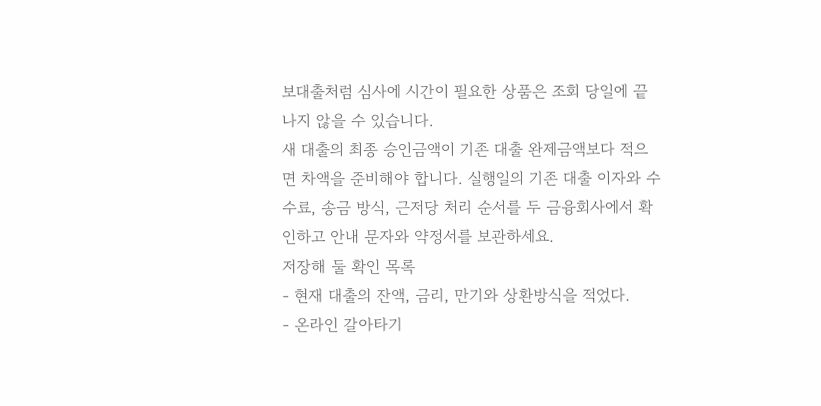보대출처럼 심사에 시간이 필요한 상품은 조회 당일에 끝나지 않을 수 있습니다.
새 대출의 최종 승인금액이 기존 대출 완제금액보다 적으면 차액을 준비해야 합니다. 실행일의 기존 대출 이자와 수수료, 송금 방식, 근저당 처리 순서를 두 금융회사에서 확인하고 안내 문자와 약정서를 보관하세요.
저장해 둘 확인 목록
- 현재 대출의 잔액, 금리, 만기와 상환방식을 적었다.
- 온라인 갈아타기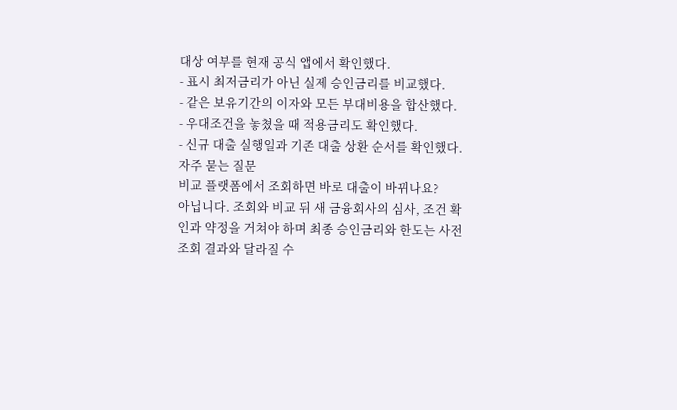대상 여부를 현재 공식 앱에서 확인했다.
- 표시 최저금리가 아닌 실제 승인금리를 비교했다.
- 같은 보유기간의 이자와 모든 부대비용을 합산했다.
- 우대조건을 놓쳤을 때 적용금리도 확인했다.
- 신규 대출 실행일과 기존 대출 상환 순서를 확인했다.
자주 묻는 질문
비교 플랫폼에서 조회하면 바로 대출이 바뀌나요?
아닙니다. 조회와 비교 뒤 새 금융회사의 심사, 조건 확인과 약정을 거쳐야 하며 최종 승인금리와 한도는 사전조회 결과와 달라질 수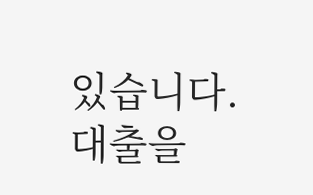있습니다.
대출을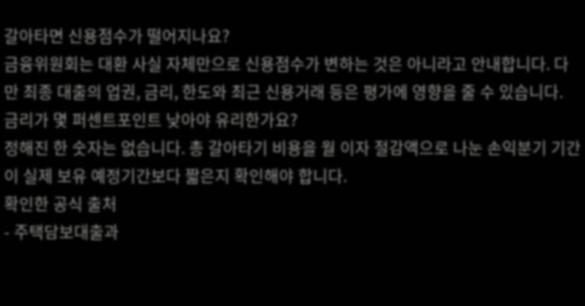갈아타면 신용점수가 떨어지나요?
금융위원회는 대환 사실 자체만으로 신용점수가 변하는 것은 아니라고 안내합니다. 다만 최종 대출의 업권, 금리, 한도와 최근 신용거래 등은 평가에 영향을 줄 수 있습니다.
금리가 몇 퍼센트포인트 낮아야 유리한가요?
정해진 한 숫자는 없습니다. 총 갈아타기 비용을 월 이자 절감액으로 나눈 손익분기 기간이 실제 보유 예정기간보다 짧은지 확인해야 합니다.
확인한 공식 출처
- 주택담보대출과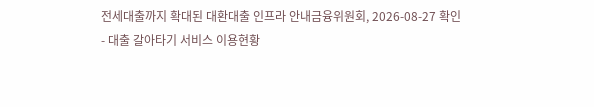전세대출까지 확대된 대환대출 인프라 안내금융위원회, 2026-08-27 확인
- 대출 갈아타기 서비스 이용현황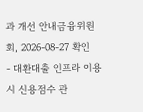과 개선 안내금융위원회, 2026-08-27 확인
- 대환대출 인프라 이용 시 신용점수 관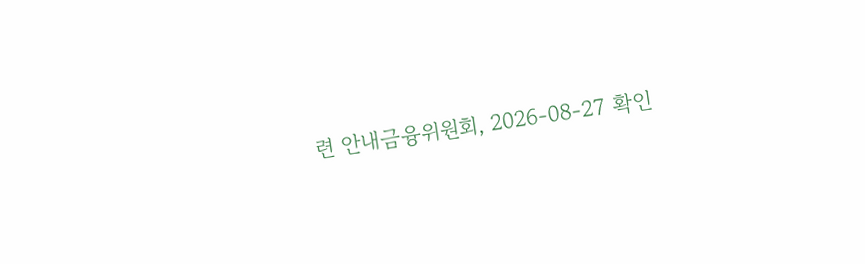련 안내금융위원회, 2026-08-27 확인